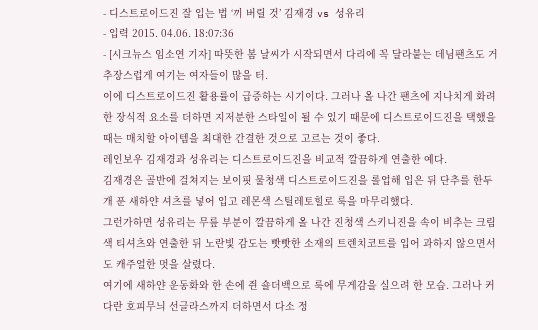- 디스트로이드진 잘 입는 법 ‘끼 버릴 것’ 김재경 vs 성유리
- 입력 2015. 04.06. 18:07:36
- [시크뉴스 임소연 기자] 따뜻한 봄 날씨가 시작되면서 다리에 꼭 달라붙는 데님팬츠도 거추장스럽게 여기는 여자들이 많을 터.
이에 디스트로이드진 활용률이 급증하는 시기이다. 그러나 올 나간 팬츠에 지나치게 화려한 장식적 요소를 더하면 지저분한 스타일이 될 수 있기 때문에 디스트로이드진을 택했을 때는 매치할 아이템을 최대한 간결한 것으로 고르는 것이 좋다.
레인보우 김재경과 성유리는 디스트로이드진을 비교적 깔끔하게 연출한 예다.
김재경은 골반에 걸쳐지는 보이핏 물청색 디스트로이드진을 롤업해 입은 뒤 단추를 한두 개 푼 새하얀 셔츠를 넣어 입고 레몬색 스틸레토힐로 룩을 마무리했다.
그런가하면 성유리는 무릎 부분이 깔끔하게 올 나간 진청색 스키니진을 속이 비추는 크림색 티셔츠와 연출한 뒤 노란빛 감도는 빳빳한 소재의 트렌치코트를 입어 과하지 않으면서도 캐주얼한 멋을 살렸다.
여기에 새하얀 운동화와 한 손에 쥔 숄더백으로 룩에 무게감을 실으려 한 모습. 그러나 커다란 호피무늬 선글라스까지 더하면서 다소 정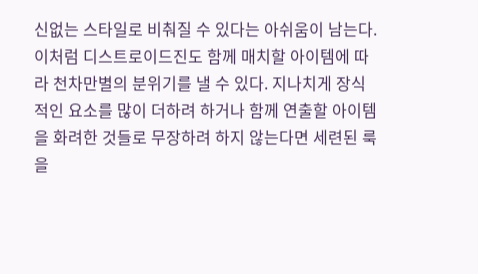신없는 스타일로 비춰질 수 있다는 아쉬움이 남는다.
이처럼 디스트로이드진도 함께 매치할 아이템에 따라 천차만별의 분위기를 낼 수 있다. 지나치게 장식적인 요소를 많이 더하려 하거나 함께 연출할 아이템을 화려한 것들로 무장하려 하지 않는다면 세련된 룩을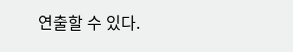연출할 수 있다.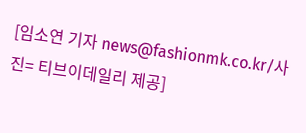[임소연 기자 news@fashionmk.co.kr/사진= 티브이데일리 제공]